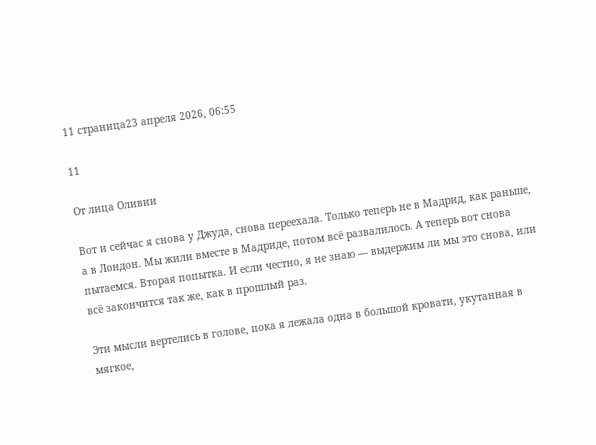11 страница23 апреля 2026, 06:55

11

От лица Оливии

Вот и сейчас я снова у Джуда, снова переехала. Только теперь не в Мадрид, как раньше, а в Лондон. Мы жили вместе в Мадриде, потом всё развалилось. А теперь вот снова пытаемся. Вторая попытка. И если честно, я не знаю — выдержим ли мы это снова, или всё закончится так же, как в прошлый раз.

Эти мысли вертелись в голове, пока я лежала одна в большой кровати, укутанная в мягкое,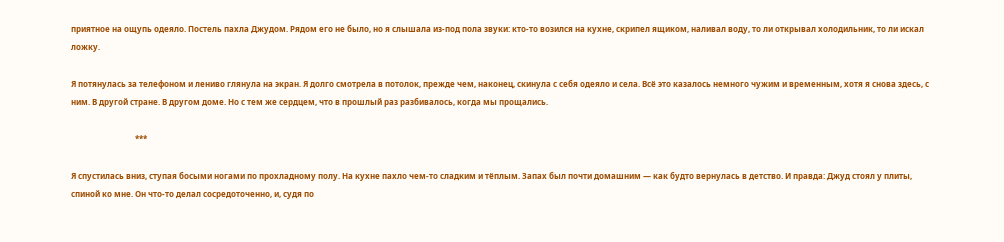приятное на ощупь одеяло. Постель пахла Джудом. Рядом его не было, но я слышала из-под пола звуки: кто-то возился на кухне, скрипел ящиком, наливал воду, то ли открывал холодильник, то ли искал ложку.

Я потянулась за телефоном и лениво глянула на экран. Я долго смотрела в потолок, прежде чем, наконец, скинула с себя одеяло и села. Всё это казалось немного чужим и временным, хотя я снова здесь, с ним. В другой стране. В другом доме. Но с тем же сердцем, что в прошлый раз разбивалось, когда мы прощались.

                                ***

Я спустилась вниз, ступая босыми ногами по прохладному полу. На кухне пахло чем-то сладким и тёплым. Запах был почти домашним — как будто вернулась в детство. И правда: Джуд стоял у плиты, спиной ко мне. Он что-то делал сосредоточенно, и, судя по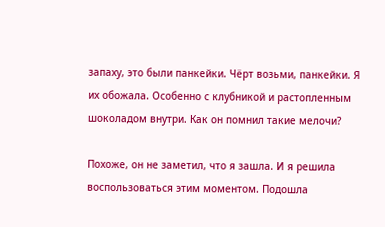запаху, это были панкейки. Чёрт возьми, панкейки. Я их обожала. Особенно с клубникой и растопленным шоколадом внутри. Как он помнил такие мелочи?

Похоже, он не заметил, что я зашла. И я решила воспользоваться этим моментом. Подошла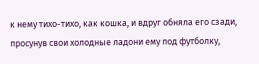к нему тихо-тихо, как кошка, и вдруг обняла его сзади, просунув свои холодные ладони ему под футболку,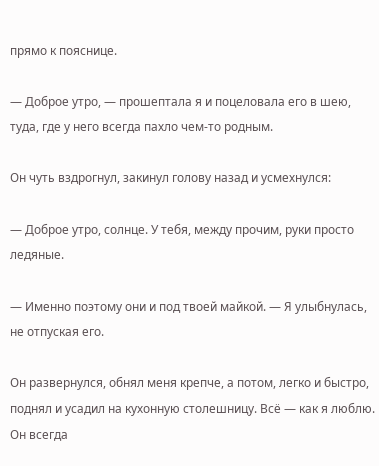прямо к пояснице.

— Доброе утро, — прошептала я и поцеловала его в шею, туда, где у него всегда пахло чем-то родным.

Он чуть вздрогнул, закинул голову назад и усмехнулся:

— Доброе утро, солнце. У тебя, между прочим, руки просто ледяные.

— Именно поэтому они и под твоей майкой. — Я улыбнулась, не отпуская его.

Он развернулся, обнял меня крепче, а потом, легко и быстро, поднял и усадил на кухонную столешницу. Всё — как я люблю. Он всегда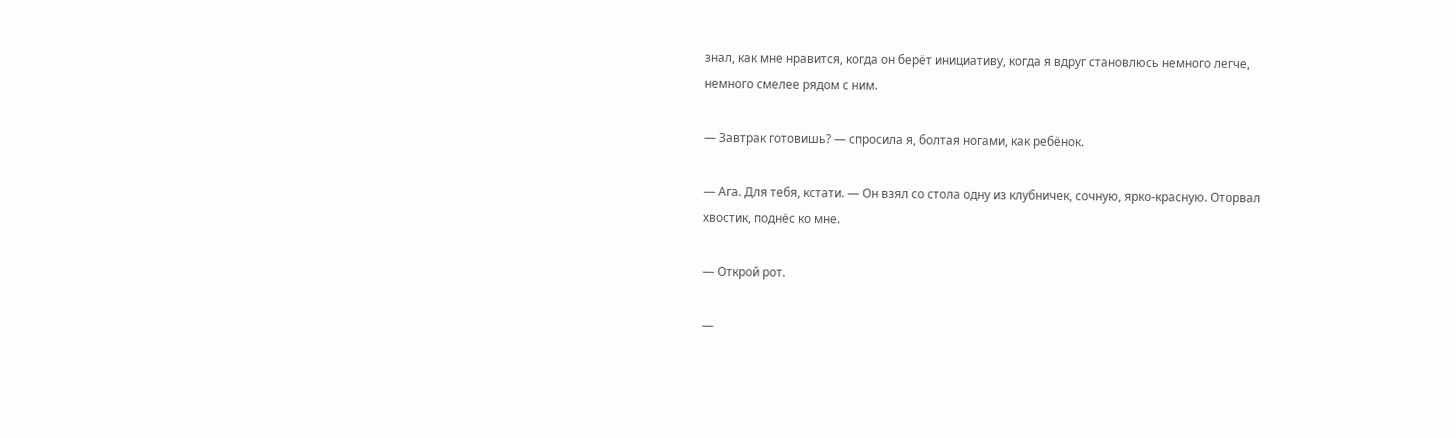знал, как мне нравится, когда он берёт инициативу, когда я вдруг становлюсь немного легче, немного смелее рядом с ним.

— Завтрак готовишь? — спросила я, болтая ногами, как ребёнок.

— Ага. Для тебя, кстати. — Он взял со стола одну из клубничек, сочную, ярко-красную. Оторвал хвостик, поднёс ко мне.

— Открой рот.

—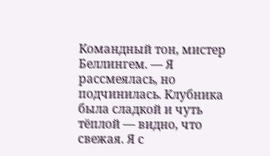Командный тон, мистер Беллингем. — Я рассмеялась, но подчинилась. Клубника была сладкой и чуть тёплой — видно, что свежая. Я с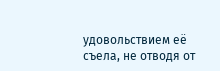удовольствием её съела, не отводя от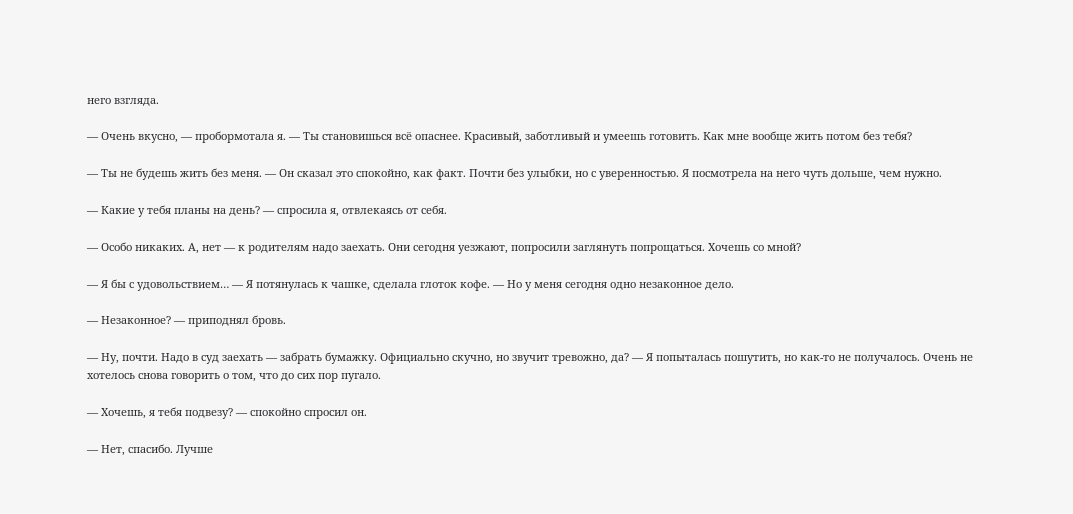него взгляда.

— Очень вкусно, — пробормотала я. — Ты становишься всё опаснее. Красивый, заботливый и умеешь готовить. Как мне вообще жить потом без тебя?

— Ты не будешь жить без меня. — Он сказал это спокойно, как факт. Почти без улыбки, но с уверенностью. Я посмотрела на него чуть дольше, чем нужно.

— Какие у тебя планы на день? — спросила я, отвлекаясь от себя.

— Особо никаких. А, нет — к родителям надо заехать. Они сегодня уезжают, попросили заглянуть попрощаться. Хочешь со мной?

— Я бы с удовольствием… — Я потянулась к чашке, сделала глоток кофе. — Но у меня сегодня одно незаконное дело.

— Незаконное? — приподнял бровь.

— Ну, почти. Надо в суд заехать — забрать бумажку. Официально скучно, но звучит тревожно, да? — Я попыталась пошутить, но как-то не получалось. Очень не хотелось снова говорить о том, что до сих пор пугало.

— Хочешь, я тебя подвезу? — спокойно спросил он.

— Нет, спасибо. Лучше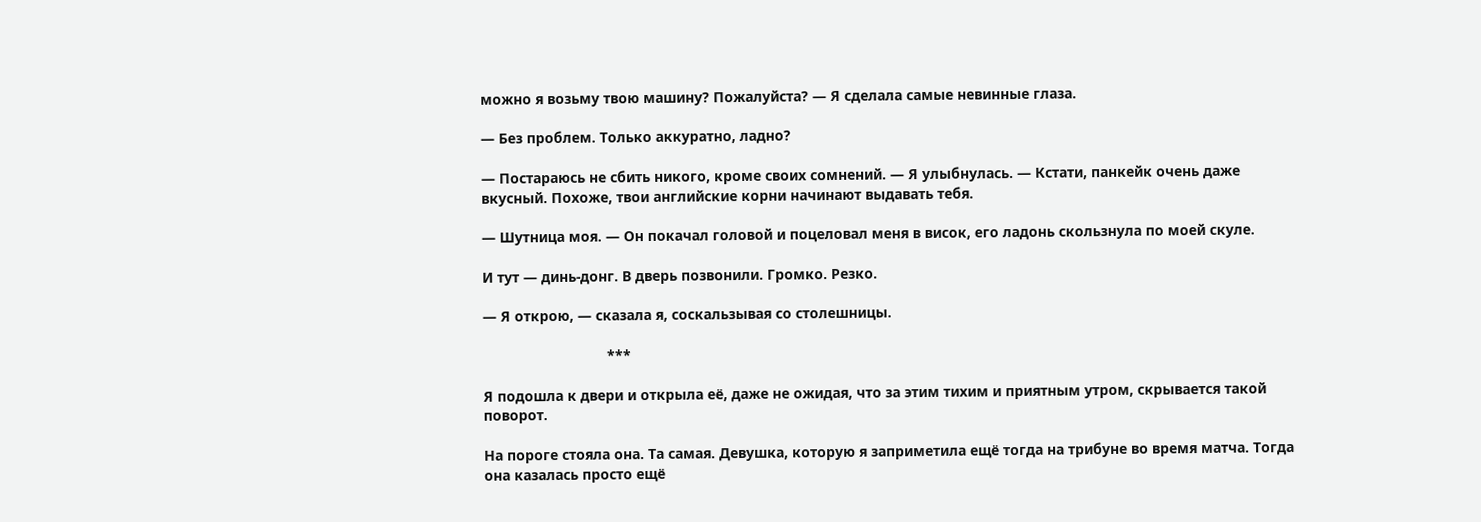можно я возьму твою машину? Пожалуйста? — Я сделала самые невинные глаза.

— Без проблем. Только аккуратно, ладно?

— Постараюсь не сбить никого, кроме своих сомнений. — Я улыбнулась. — Кстати, панкейк очень даже вкусный. Похоже, твои английские корни начинают выдавать тебя.

— Шутница моя. — Он покачал головой и поцеловал меня в висок, его ладонь скользнула по моей скуле.

И тут — динь-донг. В дверь позвонили. Громко. Резко.

— Я открою, — сказала я, соскальзывая со столешницы.

                               ***

Я подошла к двери и открыла её, даже не ожидая, что за этим тихим и приятным утром, скрывается такой поворот.

На пороге стояла она. Та самая. Девушка, которую я заприметила ещё тогда на трибуне во время матча. Тогда она казалась просто ещё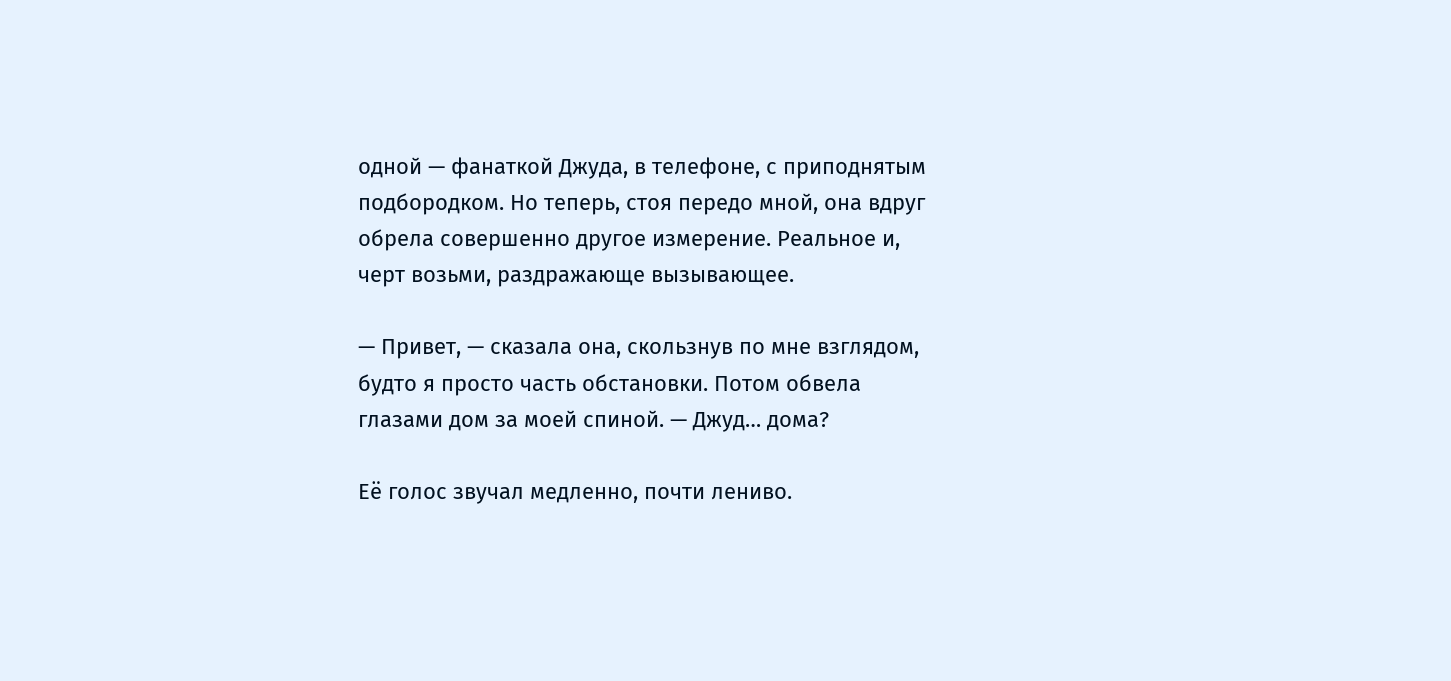одной — фанаткой Джуда, в телефоне, с приподнятым подбородком. Но теперь, стоя передо мной, она вдруг обрела совершенно другое измерение. Реальное и, черт возьми, раздражающе вызывающее.

— Привет, — сказала она, скользнув по мне взглядом, будто я просто часть обстановки. Потом обвела глазами дом за моей спиной. — Джуд… дома?

Её голос звучал медленно, почти лениво.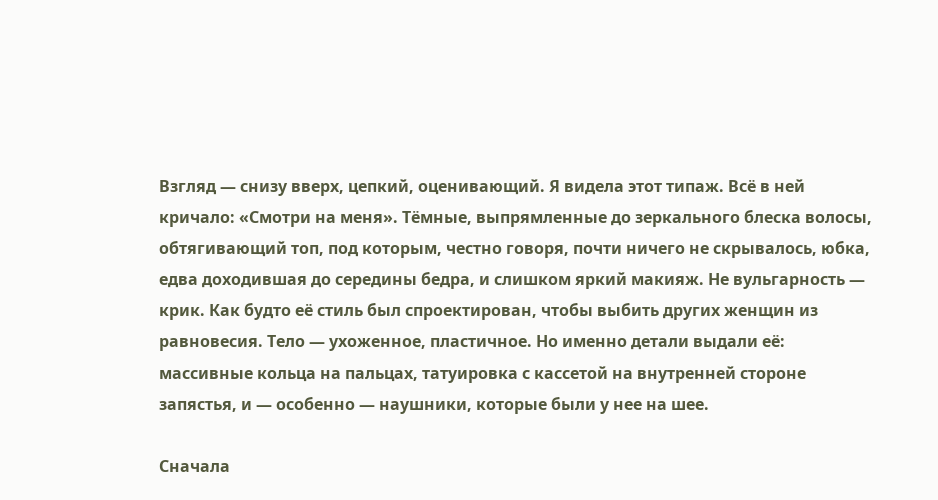Взгляд — снизу вверх, цепкий, оценивающий. Я видела этот типаж. Всё в ней кричало: «Смотри на меня». Тёмные, выпрямленные до зеркального блеска волосы, обтягивающий топ, под которым, честно говоря, почти ничего не скрывалось, юбка, едва доходившая до середины бедра, и слишком яркий макияж. Не вульгарность — крик. Как будто её стиль был спроектирован, чтобы выбить других женщин из равновесия. Тело — ухоженное, пластичное. Но именно детали выдали её: массивные кольца на пальцах, татуировка с кассетой на внутренней стороне запястья, и — особенно — наушники, которые были у нее на шее.

Сначала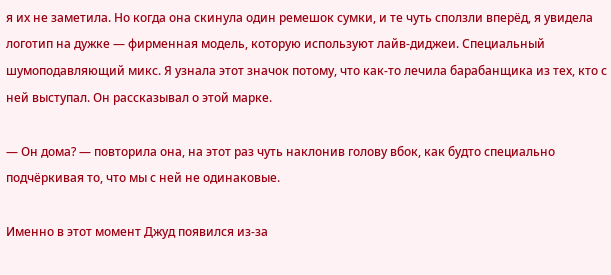я их не заметила. Но когда она скинула один ремешок сумки, и те чуть сползли вперёд, я увидела логотип на дужке — фирменная модель, которую используют лайв-диджеи. Специальный шумоподавляющий микс. Я узнала этот значок потому, что как-то лечила барабанщика из тех, кто с ней выступал. Он рассказывал о этой марке.

— Он дома? — повторила она, на этот раз чуть наклонив голову вбок, как будто специально подчёркивая то, что мы с ней не одинаковые.

Именно в этот момент Джуд появился из-за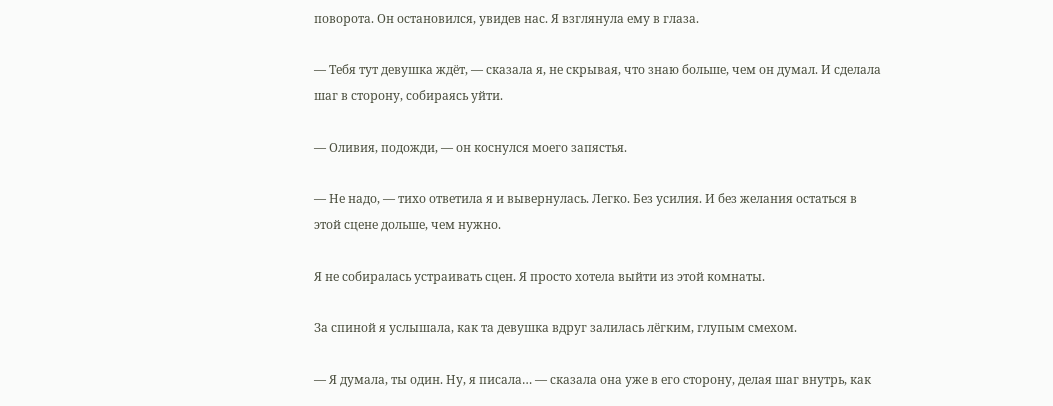поворота. Он остановился, увидев нас. Я взглянула ему в глаза.

— Тебя тут девушка ждёт, — сказала я, не скрывая, что знаю больше, чем он думал. И сделала шаг в сторону, собираясь уйти.

— Оливия, подожди, — он коснулся моего запястья.

— Не надо, — тихо ответила я и вывернулась. Легко. Без усилия. И без желания остаться в этой сцене дольше, чем нужно.

Я не собиралась устраивать сцен. Я просто хотела выйти из этой комнаты.

За спиной я услышала, как та девушка вдруг залилась лёгким, глупым смехом.

— Я думала, ты один. Ну, я писала… — сказала она уже в его сторону, делая шаг внутрь, как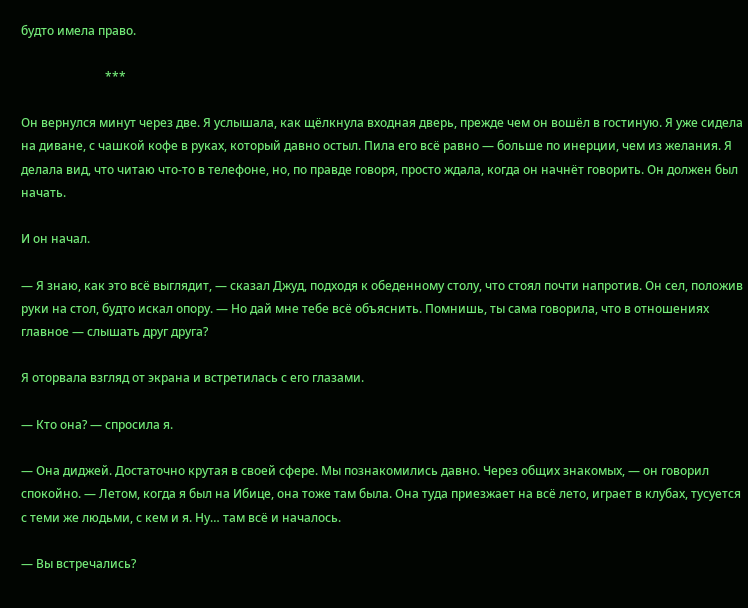будто имела право.

                            ***

Он вернулся минут через две. Я услышала, как щёлкнула входная дверь, прежде чем он вошёл в гостиную. Я уже сидела на диване, с чашкой кофе в руках, который давно остыл. Пила его всё равно — больше по инерции, чем из желания. Я делала вид, что читаю что-то в телефоне, но, по правде говоря, просто ждала, когда он начнёт говорить. Он должен был начать.

И он начал.

— Я знаю, как это всё выглядит, — сказал Джуд, подходя к обеденному столу, что стоял почти напротив. Он сел, положив руки на стол, будто искал опору. — Но дай мне тебе всё объяснить. Помнишь, ты сама говорила, что в отношениях главное — слышать друг друга?

Я оторвала взгляд от экрана и встретилась с его глазами.

— Кто она? — спросила я.

— Она диджей. Достаточно крутая в своей сфере. Мы познакомились давно. Через общих знакомых, — он говорил спокойно. — Летом, когда я был на Ибице, она тоже там была. Она туда приезжает на всё лето, играет в клубах, тусуется с теми же людьми, с кем и я. Ну… там всё и началось.

— Вы встречались?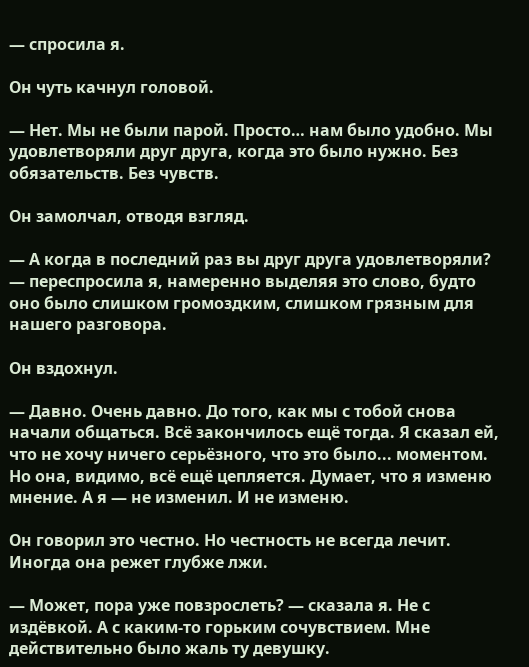— спросила я.

Он чуть качнул головой.

— Нет. Мы не были парой. Просто… нам было удобно. Мы удовлетворяли друг друга, когда это было нужно. Без обязательств. Без чувств.

Он замолчал, отводя взгляд.

— А когда в последний раз вы друг друга удовлетворяли? — переспросила я, намеренно выделяя это слово, будто оно было слишком громоздким, слишком грязным для нашего разговора.

Он вздохнул.

— Давно. Очень давно. До того, как мы с тобой снова начали общаться. Всё закончилось ещё тогда. Я сказал ей, что не хочу ничего серьёзного, что это было... моментом. Но она, видимо, всё ещё цепляется. Думает, что я изменю мнение. А я — не изменил. И не изменю.

Он говорил это честно. Но честность не всегда лечит. Иногда она режет глубже лжи.

— Может, пора уже повзрослеть? — сказала я. Не с издёвкой. А с каким-то горьким сочувствием. Мне действительно было жаль ту девушку.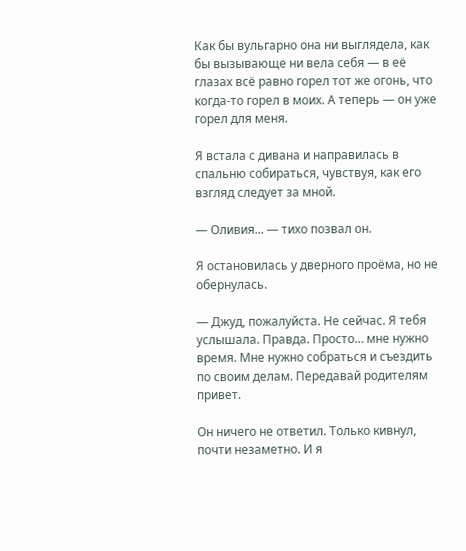Как бы вульгарно она ни выглядела, как бы вызывающе ни вела себя — в её глазах всё равно горел тот же огонь, что когда-то горел в моих. А теперь — он уже горел для меня.

Я встала с дивана и направилась в спальню собираться, чувствуя, как его взгляд следует за мной.

— Оливия... — тихо позвал он.

Я остановилась у дверного проёма, но не обернулась.

— Джуд, пожалуйста. Не сейчас. Я тебя услышала. Правда. Просто… мне нужно время. Мне нужно собраться и съездить по своим делам. Передавай родителям привет.

Он ничего не ответил. Только кивнул, почти незаметно. И я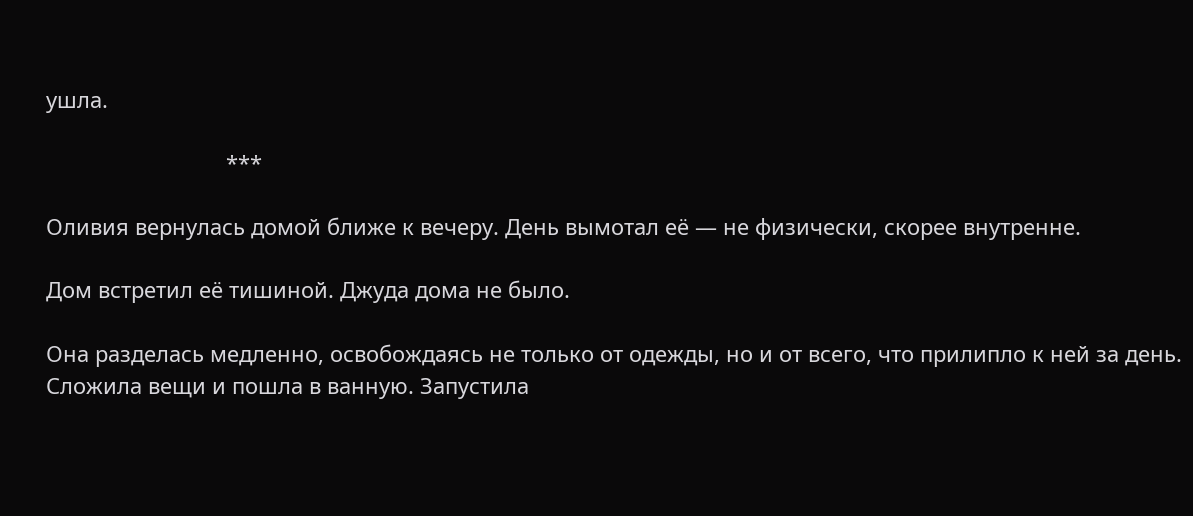ушла.

                              ***

Оливия вернулась домой ближе к вечеру. День вымотал её — не физически, скорее внутренне.

Дом встретил её тишиной. Джуда дома не было.

Она разделась медленно, освобождаясь не только от одежды, но и от всего, что прилипло к ней за день. Сложила вещи и пошла в ванную. Запустила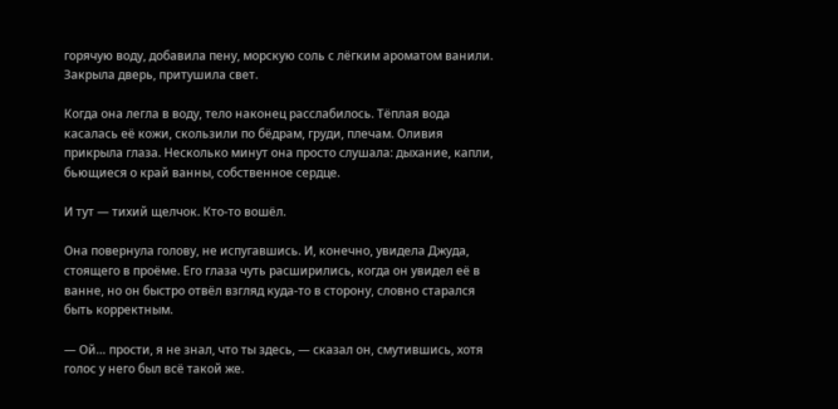горячую воду, добавила пену, морскую соль с лёгким ароматом ванили. Закрыла дверь, притушила свет.

Когда она легла в воду, тело наконец расслабилось. Тёплая вода касалась её кожи, скользили по бёдрам, груди, плечам. Оливия прикрыла глаза. Несколько минут она просто слушала: дыхание, капли, бьющиеся о край ванны, собственное сердце.

И тут — тихий щелчок. Кто-то вошёл.

Она повернула голову, не испугавшись. И, конечно, увидела Джуда, стоящего в проёме. Его глаза чуть расширились, когда он увидел её в ванне, но он быстро отвёл взгляд куда-то в сторону, словно старался быть корректным.

— Ой… прости, я не знал, что ты здесь, — сказал он, смутившись, хотя голос у него был всё такой же.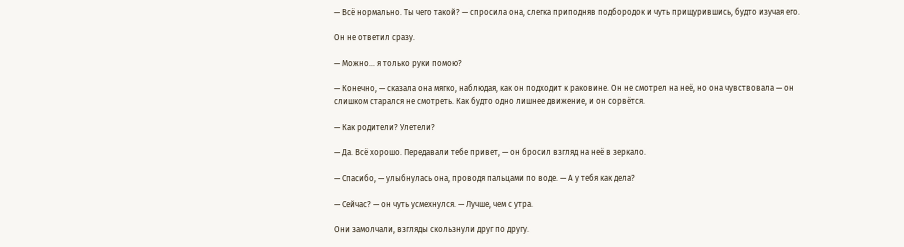— Всё нормально. Ты чего такой? — спросила она, слегка приподняв подбородок и чуть прищурившись, будто изучая его.

Он не ответил сразу.

— Можно… я только руки помою?

— Конечно, — сказала она мягко, наблюдая, как он подходит к раковине. Он не смотрел на неё, но она чувствовала — он слишком старался не смотреть. Как будто одно лишнее движение, и он сорвётся.

— Как родители? Улетели?

— Да. Всё хорошо. Передавали тебе привет, — он бросил взгляд на неё в зеркало.

— Спасибо, — улыбнулась она, проводя пальцами по воде. — А у тебя как дела?

— Сейчас? — он чуть усмехнулся. — Лучше, чем с утра.

Они замолчали, взгляды скользнули друг по другу.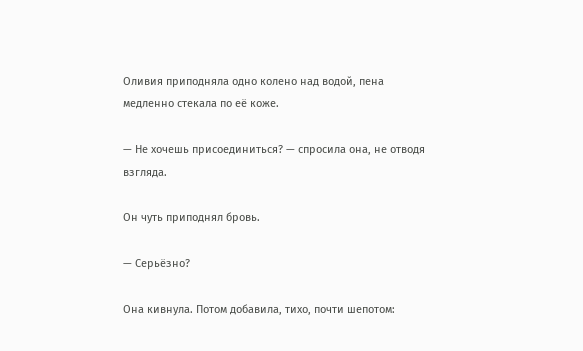Оливия приподняла одно колено над водой, пена медленно стекала по её коже.

— Не хочешь присоединиться? — спросила она, не отводя взгляда.

Он чуть приподнял бровь.

— Серьёзно?

Она кивнула. Потом добавила, тихо, почти шепотом: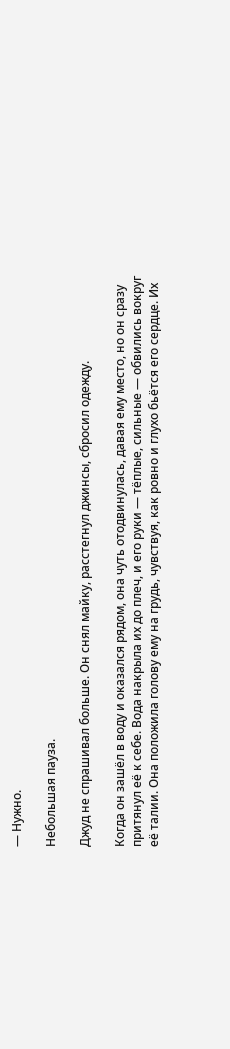— Нужно.

Небольшая пауза.

Джуд не спрашивал больше. Он снял майку, расстегнул джинсы, сбросил одежду.

Когда он зашёл в воду и оказался рядом, она чуть отодвинулась, давая ему место, но он сразу притянул её к себе. Вода накрыла их до плеч, и его руки — тёплые, сильные — обвились вокруг её талии. Она положила голову ему на грудь, чувствуя, как ровно и глухо бьётся его сердце. Их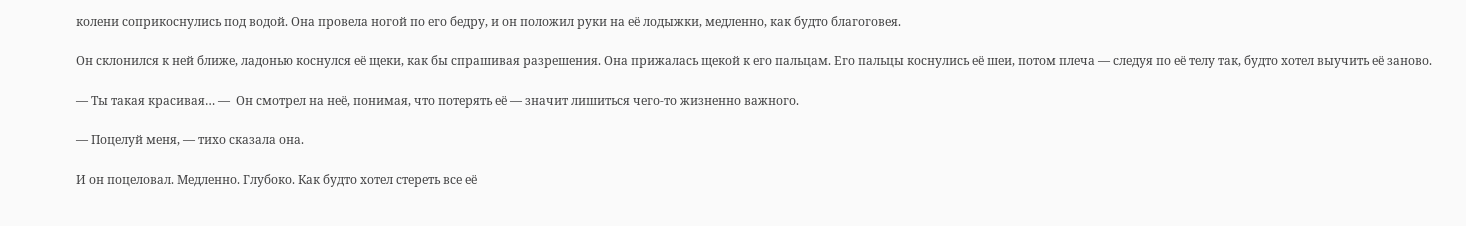колени соприкоснулись под водой. Она провела ногой по его бедру, и он положил руки на её лодыжки, медленно, как будто благоговея.

Он склонился к ней ближе, ладонью коснулся её щеки, как бы спрашивая разрешения. Она прижалась щекой к его пальцам. Его пальцы коснулись её шеи, потом плеча — следуя по её телу так, будто хотел выучить её заново.

— Ты такая красивая… —  Он смотрел на неё, понимая, что потерять её — значит лишиться чего-то жизненно важного.

— Поцелуй меня, — тихо сказала она.

И он поцеловал. Медленно. Глубоко. Как будто хотел стереть все её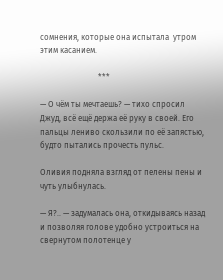сомнения, которые она испытала  утром этим касанием.

                             ***

— О чём ты мечтаешь? — тихо спросил Джуд, всё ещё держа её руку в своей. Его пальцы лениво скользили по её запястью, будто пытались прочесть пульс.

Оливия подняла взгляд от пелены пены и чуть улыбнулась.

— Я?.. — задумалась она, откидываясь назад и позволяя голове удобно устроиться на свернутом полотенце у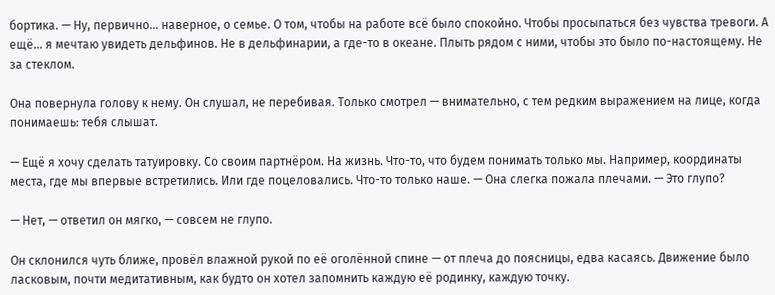бортика. — Ну, первично… наверное, о семье. О том, чтобы на работе всё было спокойно. Чтобы просыпаться без чувства тревоги. А ещё… я мечтаю увидеть дельфинов. Не в дельфинарии, а где-то в океане. Плыть рядом с ними, чтобы это было по-настоящему. Не за стеклом.

Она повернула голову к нему. Он слушал, не перебивая. Только смотрел — внимательно, с тем редким выражением на лице, когда понимаешь: тебя слышат.

— Ещё я хочу сделать татуировку. Со своим партнёром. На жизнь. Что-то, что будем понимать только мы. Например, координаты места, где мы впервые встретились. Или где поцеловались. Что-то только наше. — Она слегка пожала плечами. — Это глупо?

— Нет, — ответил он мягко, — совсем не глупо.

Он склонился чуть ближе, провёл влажной рукой по её оголённой спине — от плеча до поясницы, едва касаясь. Движение было ласковым, почти медитативным, как будто он хотел запомнить каждую её родинку, каждую точку.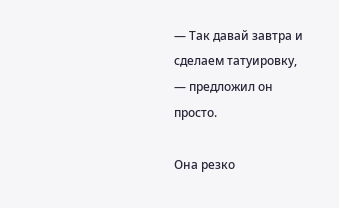— Так давай завтра и сделаем татуировку, — предложил он просто.

Она резко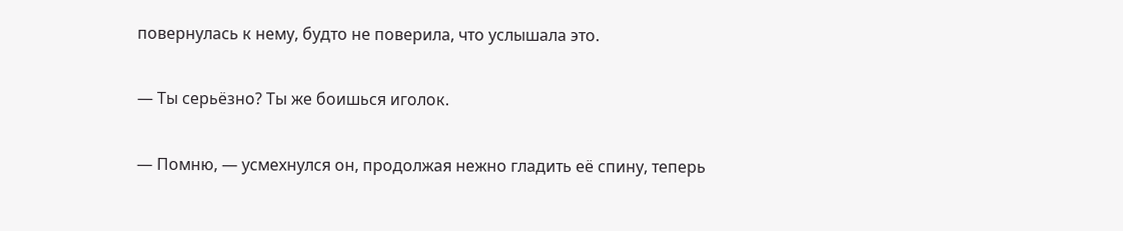повернулась к нему, будто не поверила, что услышала это.

— Ты серьёзно? Ты же боишься иголок.

— Помню, — усмехнулся он, продолжая нежно гладить её спину, теперь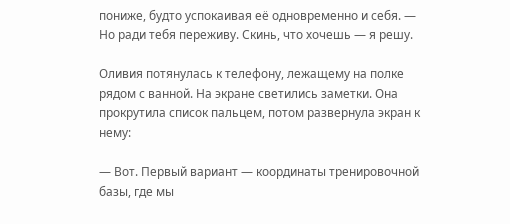пониже, будто успокаивая её одновременно и себя. — Но ради тебя переживу. Скинь, что хочешь — я решу.

Оливия потянулась к телефону, лежащему на полке рядом с ванной. На экране светились заметки. Она прокрутила список пальцем, потом развернула экран к нему:

— Вот. Первый вариант — координаты тренировочной базы, где мы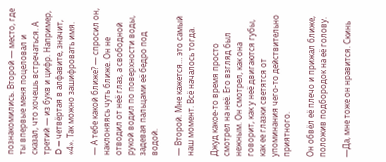познакомились. Второй — место, где ты впервые меня поцеловал и сказал, что хочешь встречаться. А третий — из букв и цифр. Например, D — четвёртая в алфавите, значит, «4». Так можно зашифровать имя.

— А тебе какой ближе? — спросил он, наклоняясь чуть ближе. Он не отводил от неё глаз, а свободной рукой водил по поверхности воды, задевая пальцами её бедро под водой.

— Второй. Мне кажется… это самый наш момент. Всё началось тогда.

Джуд какое-то время просто смотрел на неё. Его взгляд был нежным. Он смотрел, как она говорит, как у неё двигаются губы, как ее глазки светятся от упоминания чего-то действительно приятного.

Он обвёл её плечо и прижал ближе, положив подбородок на её голову.

—Да, мне тоже он нравится. Скинь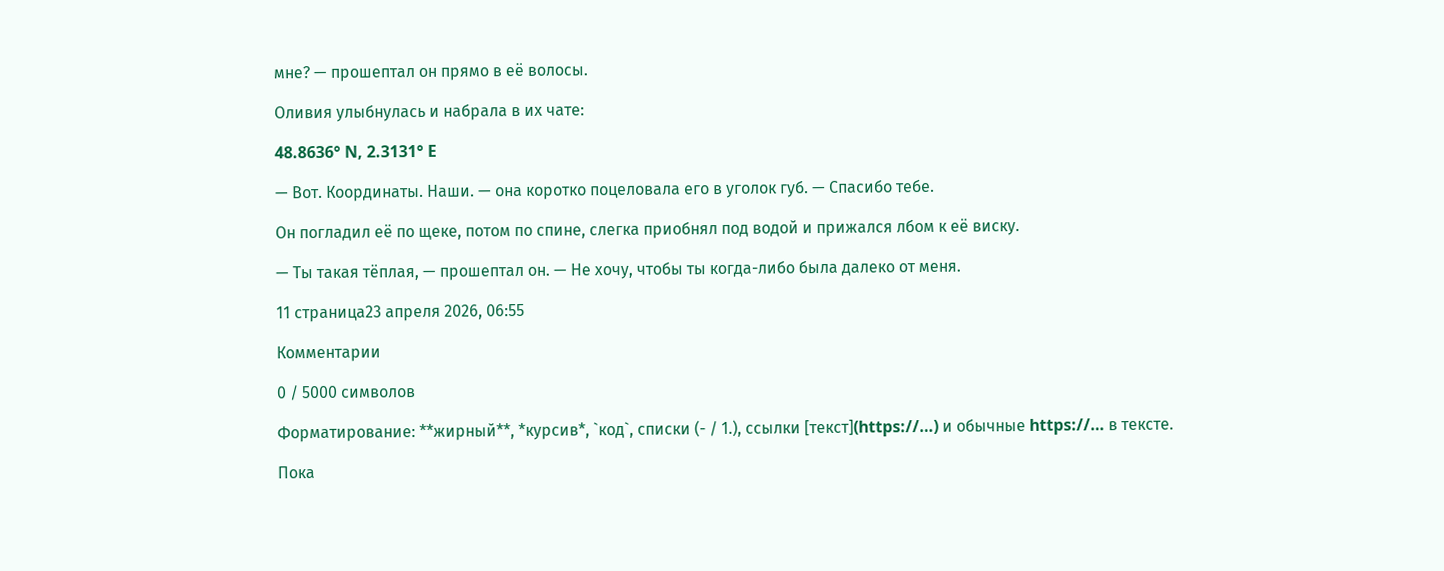мне? — прошептал он прямо в её волосы.

Оливия улыбнулась и набрала в их чате:

48.8636° N, 2.3131° E

— Вот. Координаты. Наши. — она коротко поцеловала его в уголок губ. — Спасибо тебе.

Он погладил её по щеке, потом по спине, слегка приобнял под водой и прижался лбом к её виску.

— Ты такая тёплая, — прошептал он. — Не хочу, чтобы ты когда-либо была далеко от меня.

11 страница23 апреля 2026, 06:55

Комментарии

0 / 5000 символов

Форматирование: **жирный**, *курсив*, `код`, списки (- / 1.), ссылки [текст](https://…) и обычные https://… в тексте.

Пока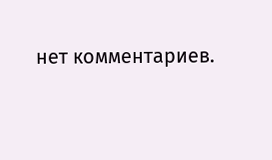нет комментариев.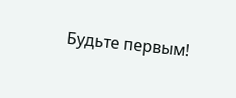Будьте первым!